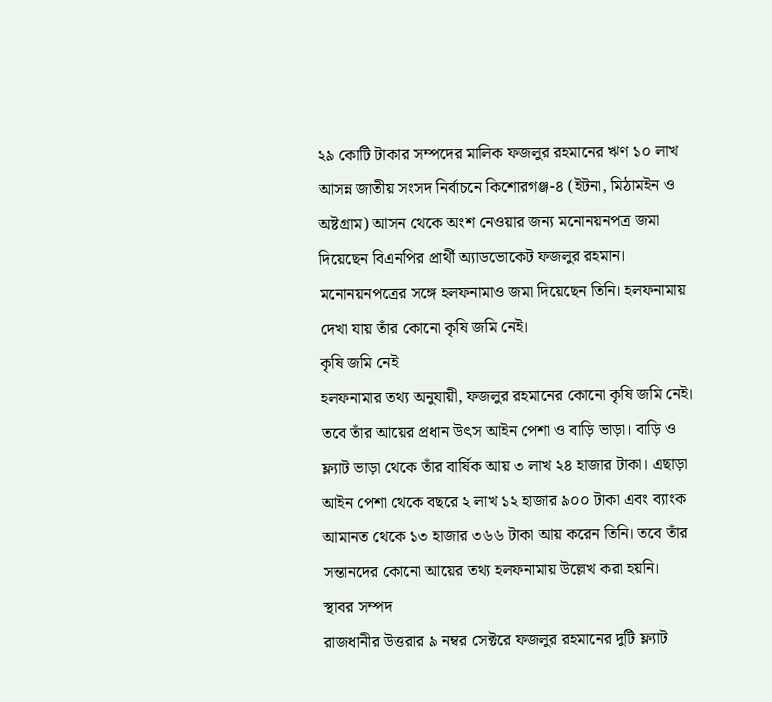২৯ কোটি টাকার সম্পদের মালিক ফজলুর রহমানের ঋণ ১০ লাখ
আসন্ন জাতীয় সংসদ নির্বাচনে কিশোরগঞ্জ-৪ (ইটনা, মিঠামইন ও অষ্টগ্রাম) আসন থেকে অংশ নেওয়ার জন্য মনোনয়নপত্র জমা দিয়েছেন বিএনপির প্রার্থী অ্যাডভোকেট ফজলুর রহমান। মনোনয়নপত্রের সঙ্গে হলফনামাও জমা দিয়েছেন তিনি। হলফনামায় দেখা যায় তাঁর কোনো কৃষি জমি নেই।
কৃষি জমি নেই
হলফনামার তথ্য অনুযায়ী, ফজলুর রহমানের কোনো কৃষি জমি নেই। তবে তাঁর আয়ের প্রধান উৎস আইন পেশা ও বাড়ি ভাড়া। বাড়ি ও ফ্ল্যাট ভাড়া থেকে তাঁর বার্ষিক আয় ৩ লাখ ২৪ হাজার টাকা। এছাড়া আইন পেশা থেকে বছরে ২ লাখ ১২ হাজার ৯০০ টাকা এবং ব্যাংক আমানত থেকে ১৩ হাজার ৩৬৬ টাকা আয় করেন তিনি। তবে তাঁর সন্তানদের কোনো আয়ের তথ্য হলফনামায় উল্লেখ করা হয়নি।
স্থাবর সম্পদ
রাজধানীর উত্তরার ৯ নম্বর সেক্টরে ফজলুর রহমানের দুটি ফ্ল্যাট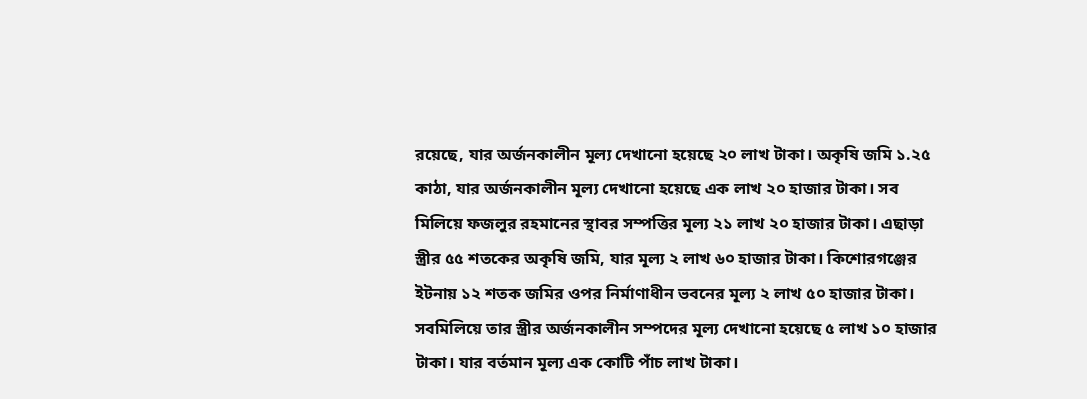রয়েছে, যার অর্জনকালীন মূল্য দেখানো হয়েছে ২০ লাখ টাকা। অকৃষি জমি ১.২৫ কাঠা, যার অর্জনকালীন মূল্য দেখানো হয়েছে এক লাখ ২০ হাজার টাকা। সব মিলিয়ে ফজলুর রহমানের স্থাবর সম্পত্তির মূল্য ২১ লাখ ২০ হাজার টাকা। এছাড়া স্ত্রীর ৫৫ শতকের অকৃষি জমি, যার মূল্য ২ লাখ ৬০ হাজার টাকা। কিশোরগঞ্জের ইটনায় ১২ শতক জমির ওপর নির্মাণাধীন ভবনের মূল্য ২ লাখ ৫০ হাজার টাকা। সবমিলিয়ে তার স্ত্রীর অর্জনকালীন সম্পদের মূল্য দেখানো হয়েছে ৫ লাখ ১০ হাজার টাকা। যার বর্তমান মূল্য এক কোটি পাঁচ লাখ টাকা।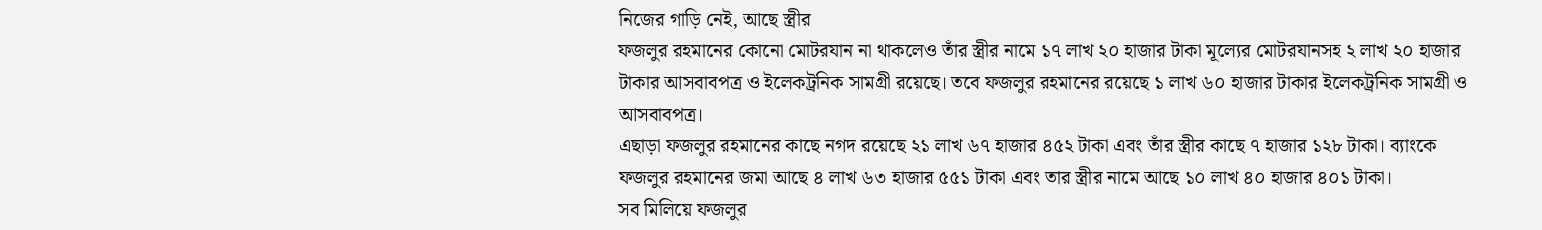নিজের গাড়ি নেই, আছে স্ত্রীর
ফজলুর রহমানের কোনো মোটরযান না থাকলেও তাঁর স্ত্রীর নামে ১৭ লাখ ২০ হাজার টাকা মূল্যের মোটরযানসহ ২ লাখ ২০ হাজার টাকার আসবাবপত্র ও ইলেকট্রনিক সামগ্রী রয়েছে। তবে ফজলুর রহমানের রয়েছে ১ লাখ ৬০ হাজার টাকার ইলেকট্রনিক সামগ্রী ও আসবাবপত্র।
এছাড়া ফজলুর রহমানের কাছে নগদ রয়েছে ২১ লাখ ৬৭ হাজার ৪৫২ টাকা এবং তাঁর স্ত্রীর কাছে ৭ হাজার ১২৮ টাকা। ব্যাংকে ফজলুর রহমানের জমা আছে ৪ লাখ ৬৩ হাজার ৫৫১ টাকা এবং তার স্ত্রীর নামে আছে ১০ লাখ ৪০ হাজার ৪০১ টাকা।
সব মিলিয়ে ফজলুর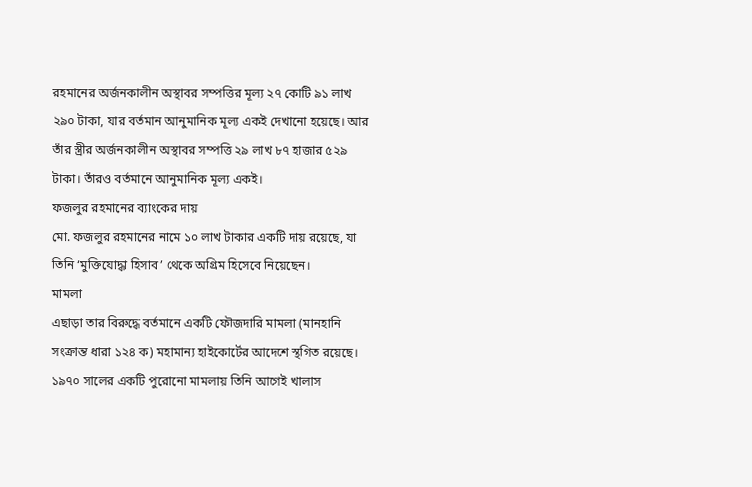রহমানের অর্জনকালীন অস্থাবর সম্পত্তির মূল্য ২৭ কোটি ৯১ লাখ ২৯০ টাকা, যার বর্তমান আনুমানিক মূল্য একই দেখানো হয়েছে। আর তাঁর স্ত্রীর অর্জনকালীন অস্থাবর সম্পত্তি ২৯ লাখ ৮৭ হাজার ৫২৯ টাকা। তাঁরও বর্তমানে আনুমানিক মূল্য একই।
ফজলুর রহমানের ব্যাংকের দায়
মো. ফজলুর রহমানের নামে ১০ লাখ টাকার একটি দায় রয়েছে, যা তিনি ‘মুক্তিযোদ্ধা হিসাব’ থেকে অগ্রিম হিসেবে নিয়েছেন।
মামলা
এছাড়া তার বিরুদ্ধে বর্তমানে একটি ফৌজদারি মামলা (মানহানি সংক্রান্ত ধারা ১২৪ ক) মহামান্য হাইকোর্টের আদেশে স্থগিত রয়েছে। ১৯৭০ সালের একটি পুরোনো মামলায় তিনি আগেই খালাস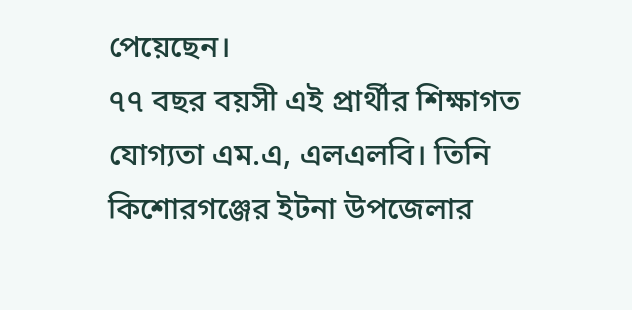পেয়েছেন।
৭৭ বছর বয়সী এই প্রার্থীর শিক্ষাগত যোগ্যতা এম.এ, এলএলবি। তিনি কিশোরগঞ্জের ইটনা উপজেলার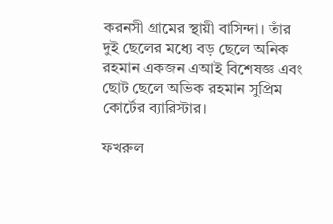করনসী গ্রামের স্থায়ী বাসিন্দা। তাঁর দুই ছেলের মধ্যে বড় ছেলে অনিক রহমান একজন এআই বিশেষজ্ঞ এবং ছোট ছেলে অভিক রহমান সুপ্রিম কোর্টের ব্যারিস্টার।

ফখরুল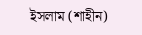ইসলাম (শাহীন)